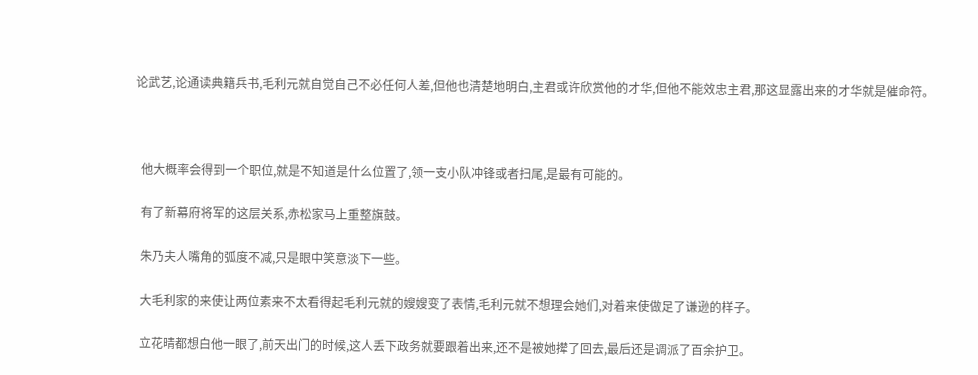论武艺,论通读典籍兵书,毛利元就自觉自己不必任何人差,但他也清楚地明白,主君或许欣赏他的才华,但他不能效忠主君,那这显露出来的才华就是催命符。



  他大概率会得到一个职位,就是不知道是什么位置了,领一支小队冲锋或者扫尾,是最有可能的。

  有了新幕府将军的这层关系,赤松家马上重整旗鼓。

  朱乃夫人嘴角的弧度不减,只是眼中笑意淡下一些。

  大毛利家的来使让两位素来不太看得起毛利元就的嫂嫂变了表情,毛利元就不想理会她们,对着来使做足了谦逊的样子。

  立花晴都想白他一眼了,前天出门的时候,这人丢下政务就要跟着出来,还不是被她撵了回去,最后还是调派了百余护卫。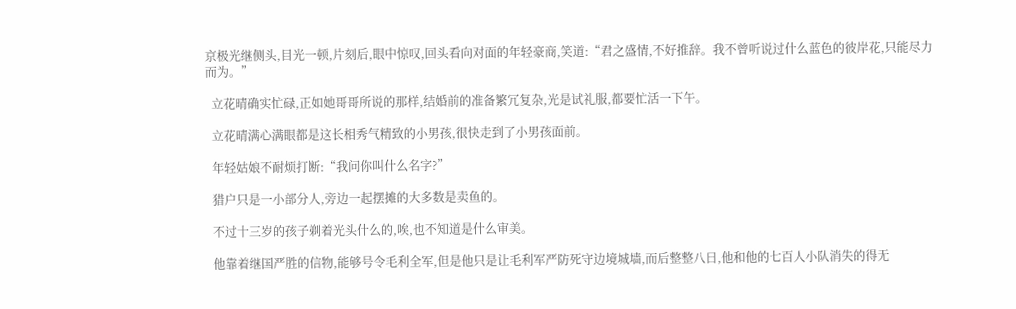京极光继侧头,目光一顿,片刻后,眼中惊叹,回头看向对面的年轻豪商,笑道:“君之盛情,不好推辞。我不曾听说过什么蓝色的彼岸花,只能尽力而为。”

  立花晴确实忙碌,正如她哥哥所说的那样,结婚前的准备繁冗复杂,光是试礼服,都要忙活一下午。

  立花晴满心满眼都是这长相秀气精致的小男孩,很快走到了小男孩面前。

  年轻姑娘不耐烦打断:“我问你叫什么名字?”

  猎户只是一小部分人,旁边一起摆摊的大多数是卖鱼的。

  不过十三岁的孩子剃着光头什么的,唉,也不知道是什么审美。

  他靠着继国严胜的信物,能够号令毛利全军,但是他只是让毛利军严防死守边境城墙,而后整整八日,他和他的七百人小队消失的得无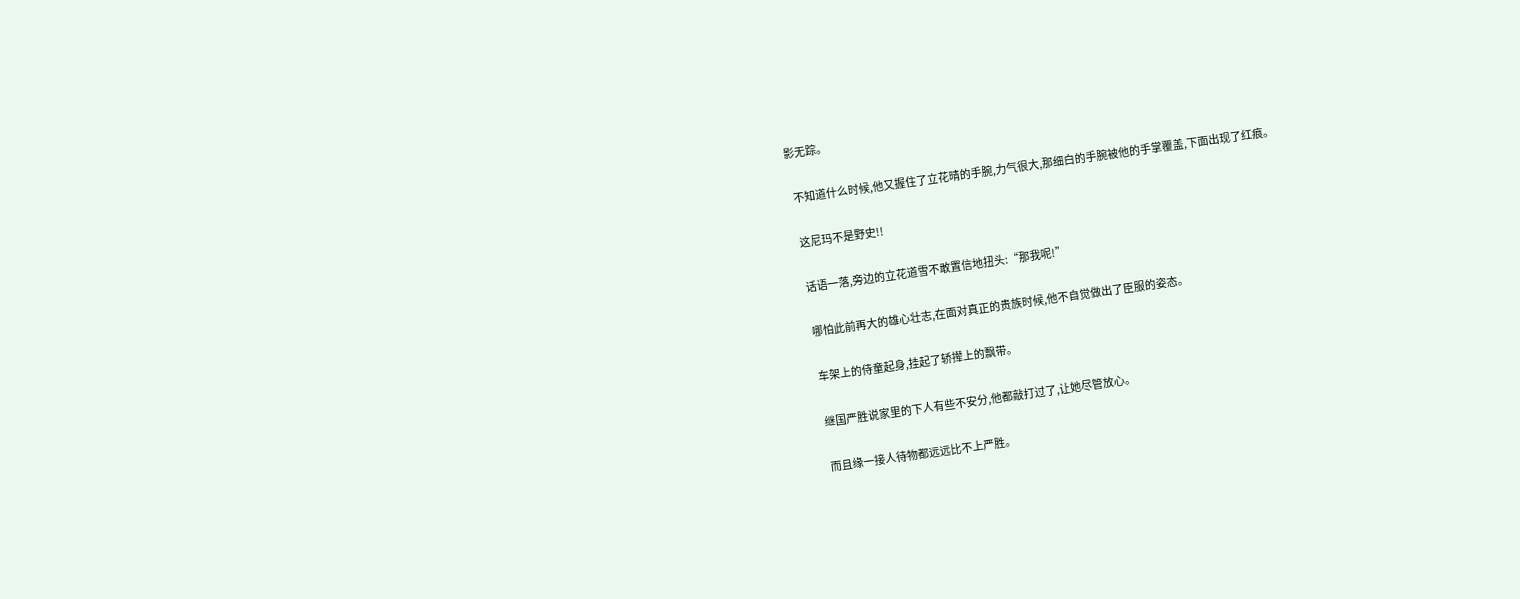影无踪。

  不知道什么时候,他又握住了立花晴的手腕,力气很大,那细白的手腕被他的手掌覆盖,下面出现了红痕。

  这尼玛不是野史!!

  话语一落,旁边的立花道雪不敢置信地扭头:“那我呢!”

  哪怕此前再大的雄心壮志,在面对真正的贵族时候,他不自觉做出了臣服的姿态。

  车架上的侍童起身,挂起了轿撵上的飘带。

  继国严胜说家里的下人有些不安分,他都敲打过了,让她尽管放心。

  而且缘一接人待物都远远比不上严胜。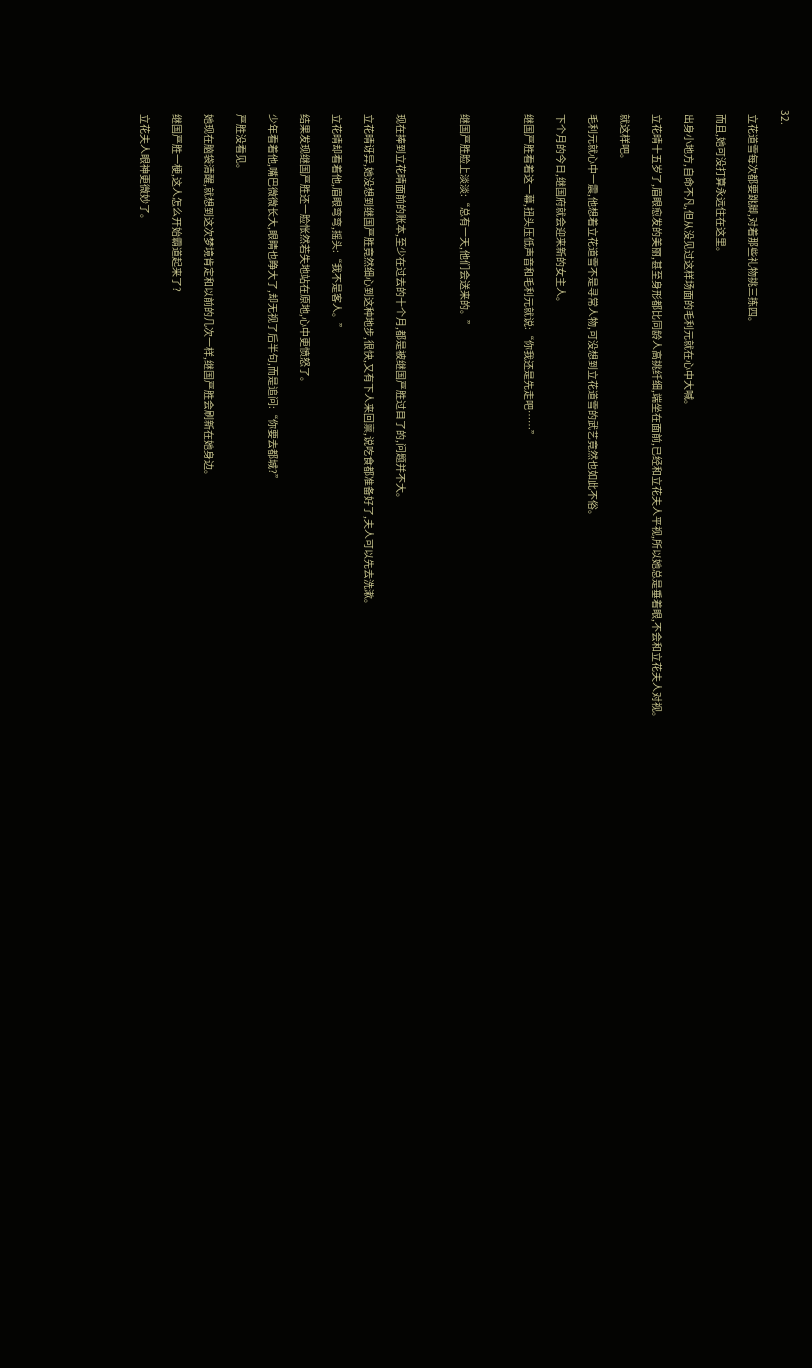32.

  立花道雪每次都要跳脚,对着那些礼物挑三拣四。

  而且,她可没打算永远住在这里。

  出身小地方,自命不凡,但从没见过这样场面的毛利元就在心中大喊。

  立花晴十五岁了,眉眼愈发的美丽,甚至身形都比同龄人高挑纤细,端坐在面前,已经和立花夫人平视,所以她总是垂着眼,不会和立花夫人对视。

  就这样吧。

  毛利元就心中一震,他想着立花道雪不是寻常人物,可没想到立花道雪的武艺竟然也如此不俗。

  下个月的今日,继国府就会迎来新的女主人。

  继国严胜看着这一幕,扭头压低声音和毛利元就说:“你我还是先走吧……”



  继国严胜脸上淡淡:“总有一天,他们会送来的。”



  现在捧到立花晴面前的账本,至少在过去的十个月,都是被继国严胜过目了的,问题并不大。

  立花晴讶异,她没想到继国严胜竟然细心到这种地步,很快,又有下人来回禀,说吃食都准备好了,夫人可以先去洗漱。

  立花晴却看着他,眉眼弯弯,摇头:“我不是客人。”

  结果发现继国严胜还一脸怅然若失地站在原地,心中更愤怒了。

  少年看着他,嘴巴微微长大,眼睛也睁大了,却无视了后半句,而是追问:“你要去都城?”

  严胜没看见。

  她现在脑袋清醒,就想到这次梦境肯定和以前的几次一样,继国严胜会刷新在她身边。

  继国严胜一梗,这人怎么开始霸道起来了?

  立花夫人眼神更微妙了。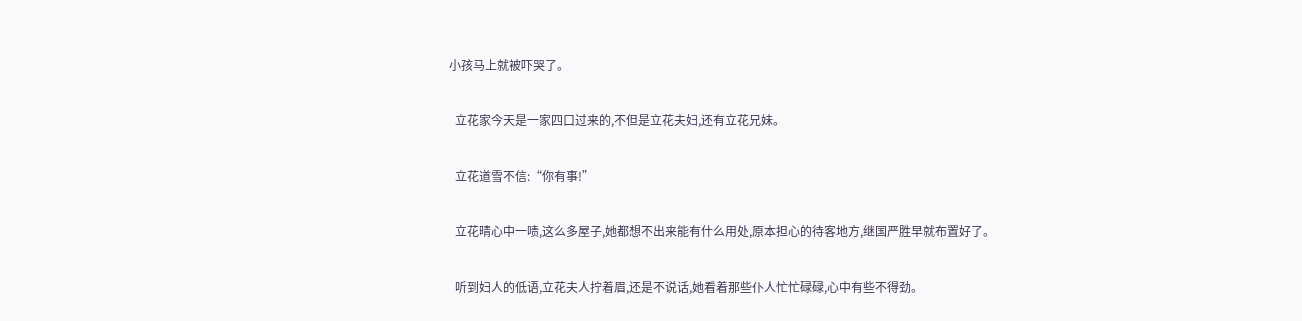小孩马上就被吓哭了。

  立花家今天是一家四口过来的,不但是立花夫妇,还有立花兄妹。

  立花道雪不信:“你有事!”

  立花晴心中一啧,这么多屋子,她都想不出来能有什么用处,原本担心的待客地方,继国严胜早就布置好了。

  听到妇人的低语,立花夫人拧着眉,还是不说话,她看着那些仆人忙忙碌碌,心中有些不得劲。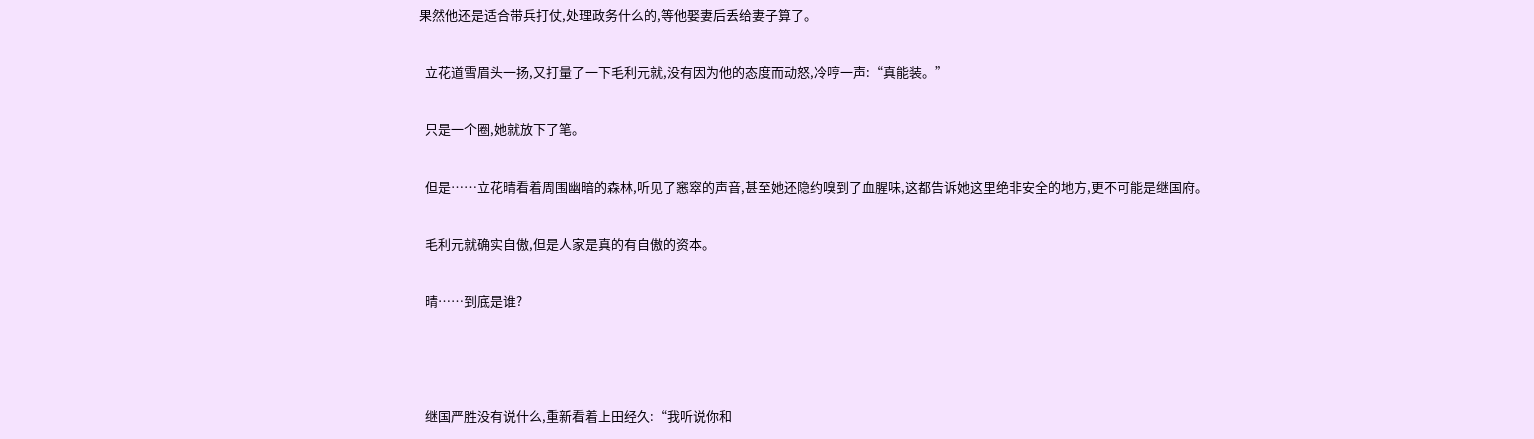果然他还是适合带兵打仗,处理政务什么的,等他娶妻后丢给妻子算了。

  立花道雪眉头一扬,又打量了一下毛利元就,没有因为他的态度而动怒,冷哼一声:“真能装。”

  只是一个圈,她就放下了笔。

  但是……立花晴看着周围幽暗的森林,听见了窸窣的声音,甚至她还隐约嗅到了血腥味,这都告诉她这里绝非安全的地方,更不可能是继国府。

  毛利元就确实自傲,但是人家是真的有自傲的资本。

  晴……到底是谁?



  继国严胜没有说什么,重新看着上田经久:“我听说你和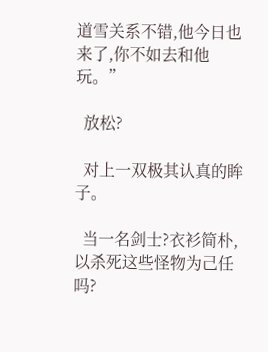道雪关系不错,他今日也来了,你不如去和他玩。”

  放松?

  对上一双极其认真的眸子。

  当一名剑士?衣衫简朴,以杀死这些怪物为己任吗?